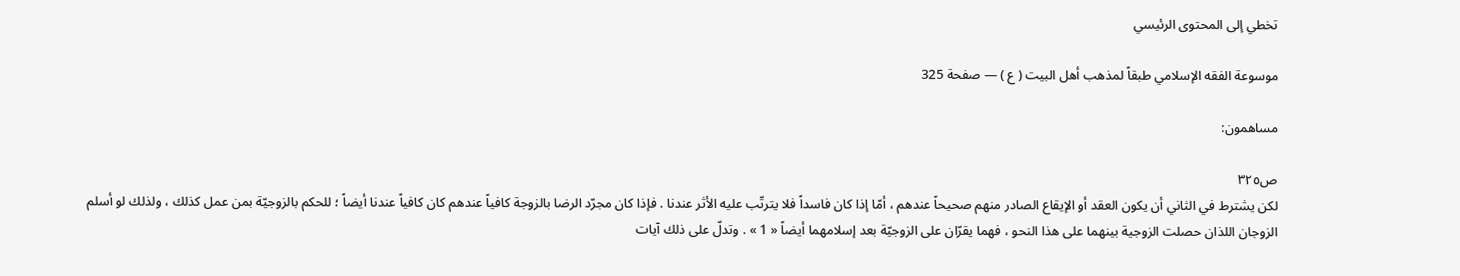تخطي إلى المحتوى الرئيسي

موسوعة الفقه الإسلامي طبقاً لمذهب أهل البيت ( ع ) — صفحة 325

مساهمون:

ص٣٢٥
لكن يشترط في الثاني أن يكون العقد أو الإيقاع الصادر منهم صحيحاً عندهم ، أمّا إذا كان فاسداً فلا يترتّب عليه الأثر عندنا . فإذا كان مجرّد الرضا بالزوجة كافياً عندهم كان كافياً عندنا أيضاً ؛ للحكم بالزوجيّة بمن عمل كذلك ، ولذلك لو أسلم الزوجان اللذان حصلت الزوجية بينهما على هذا النحو ، فهما يقرّان على الزوجيّة بعد إسلامهما أيضاً « 1 » . وتدلّ على ذلك آيات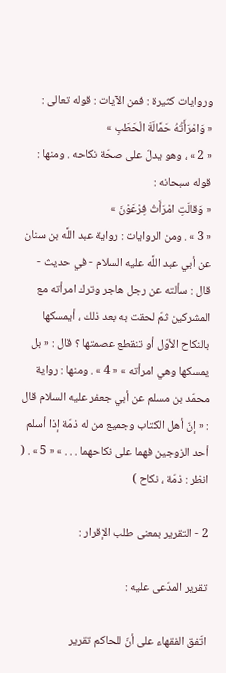وروايات كثيرة : فمن الآيات : قوله تعالى :
« وَامْرَأَتُهُ حَمَّالَةَ الْحَطَبِ »
« 2 » ، وهو يدلّ على صحّة نكاحه . ومنها : قوله سبحانه :
« وَقالَتِ امْرَأَتُ فِرْعَوْنَ »
« 3 » . ومن الروايات : رواية عبد اللَّه بن سنان عن أبي عبد اللَّه عليه السلام - في حديث - قال : سألته عن رجل هاجر وترك امرأته مع المشركين ثمّ لحقت به بعد ذلك ، أيمسكها بالنكاح الأوّل أو تنقطع عصمتها ؟ قال : « بل يمسكها وهي امرأته » « 4 » . ومنها : رواية محمّد بن مسلم عن أبي جعفر عليه السلام قال : « إنّ أهل الكتاب وجميع من له ذمّة إذا أسلم أحد الزوجين فهما على نكاحهما . . . » « 5 » . ( انظر : ذمّة ، نكاح )

2 - التقرير بمعنى طلب الإقرار :

تقرير المدّعى عليه :

اتّفق الفقهاء على أنّ للحاكم تقرير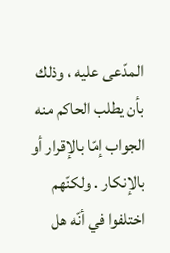المدّعى عليه ، وذلك بأن يطلب الحاكم منه الجواب إمّا بالإقرار أو بالإنكار . ولكنّهم اختلفوا في أنّه هل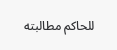للحاكم مطالبته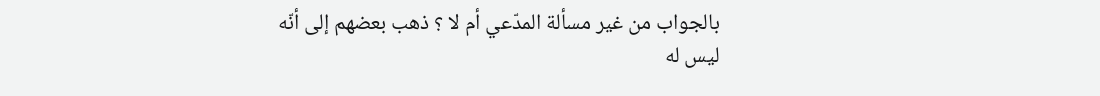بالجواب من غير مسألة المدّعي أم لا ؟ ذهب بعضهم إلى أنّه ليس له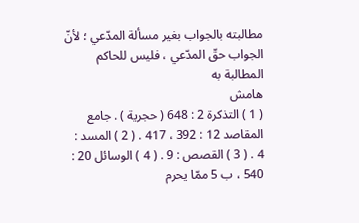مطالبته بالجواب بغير مسألة المدّعي ؛ لأنّ الجواب حقّ المدّعي ، فليس للحاكم المطالبة به
هامش
( 1 ) التذكرة 2 : 648 ( حجرية ) . جامع المقاصد 12 : 392 ، 417 . ( 2 ) المسد : 4 . ( 3 ) القصص : 9 . ( 4 ) الوسائل 20 : 540 ، ب 5 ممّا يحرم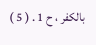بالكفر ، ح 1 . ( 5 )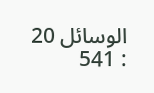الوسائل 20 : 541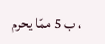، ب 5 ممّا يحرم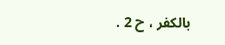بالكفر ، ح 2 .